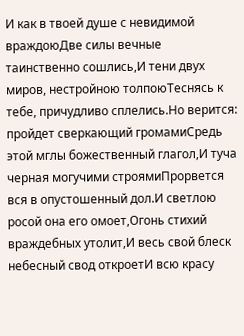И как в твоей душе с невидимой враждоюДве силы вечные таинственно сошлись,И тени двух миров, нестройною толпоюТеснясь к тебе, причудливо сплелись.Но верится: пройдет сверкающий громамиСредь этой мглы божественный глагол,И туча черная могучими строямиПрорвется вся в опустошенный дол.И светлою росой она его омоет,Огонь стихий враждебных утолит,И весь свой блеск небесный свод откроетИ всю красу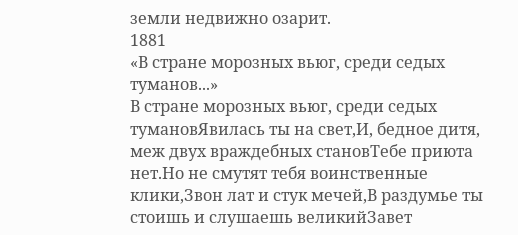земли недвижно озарит.
1881
«В стране морозных вьюг, среди седых туманов...»
В стране морозных вьюг, среди седых тумановЯвилась ты на свет,И, бедное дитя, меж двух враждебных становТебе приюта нет.Но не смутят тебя воинственные клики,Звон лат и стук мечей,В раздумье ты стоишь и слушаешь великийЗавет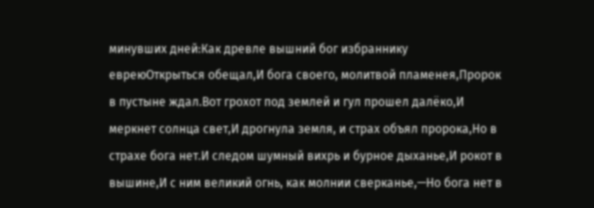минувших дней:Как древле вышний бог избраннику евреюОткрыться обещал,И бога своего, молитвой пламенея,Пророк в пустыне ждал.Вот грохот под землей и гул прошел далёко,И меркнет солнца свет,И дрогнула земля, и страх объял пророка,Но в страхе бога нет.И следом шумный вихрь и бурное дыханье,И рокот в вышине,И с ним великий огнь, как молнии сверканье,—Но бога нет в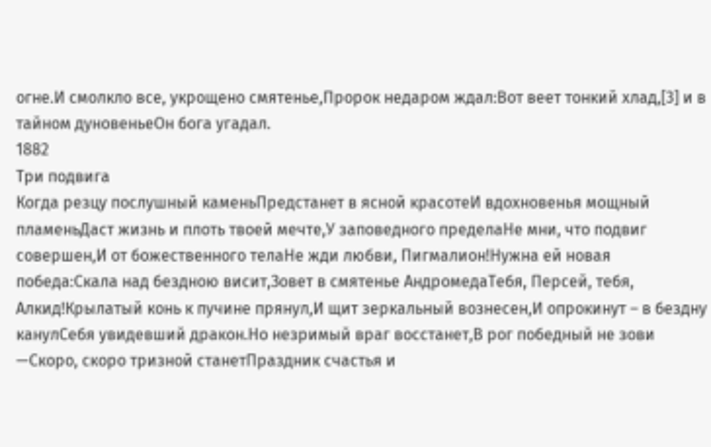огне.И смолкло все, укрощено смятенье,Пророк недаром ждал:Вот веет тонкий хлад,[3] и в тайном дуновеньеОн бога угадал.
1882
Три подвига
Когда резцу послушный каменьПредстанет в ясной красотеИ вдохновенья мощный пламеньДаст жизнь и плоть твоей мечте,У заповедного пределаНе мни, что подвиг совершен,И от божественного телаНе жди любви, Пигмалион!Нужна ей новая победа:Скала над бездною висит,Зовет в смятенье АндромедаТебя, Персей, тебя, Алкид!Крылатый конь к пучине прянул,И щит зеркальный вознесен,И опрокинут – в бездну канулСебя увидевший дракон.Но незримый враг восстанет,В рог победный не зови —Скоро, скоро тризной станетПраздник счастья и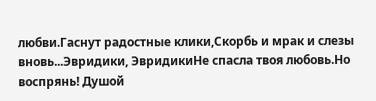любви.Гаснут радостные клики,Скорбь и мрак и слезы вновь...Эвридики, ЭвридикиНе спасла твоя любовь.Но воспрянь! Душой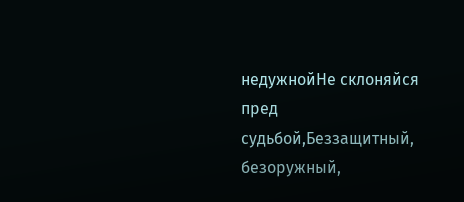недужнойНе склоняйся пред судьбой,Беззащитный, безоружный,